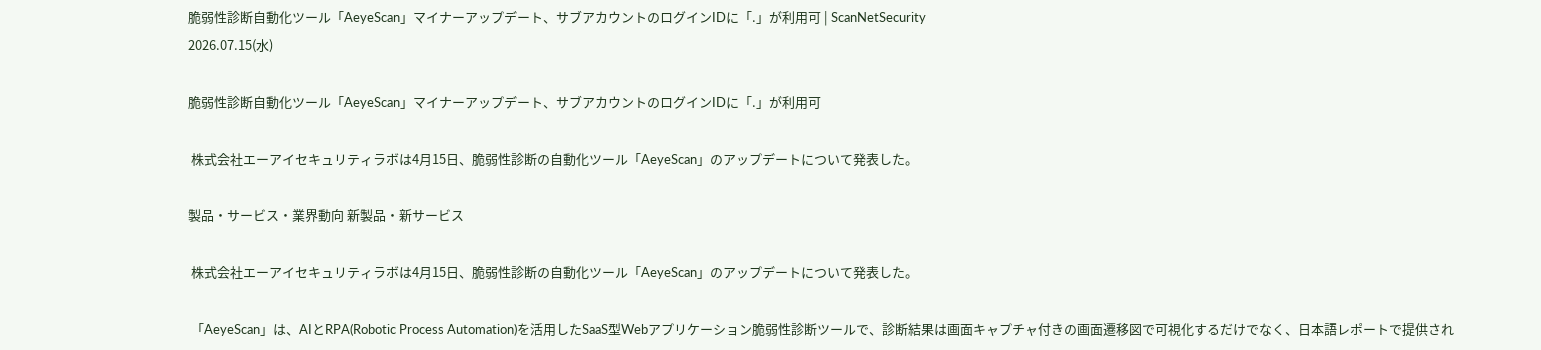脆弱性診断自動化ツール「AeyeScan」マイナーアップデート、サブアカウントのログインIDに「.」が利用可 | ScanNetSecurity
2026.07.15(水)

脆弱性診断自動化ツール「AeyeScan」マイナーアップデート、サブアカウントのログインIDに「.」が利用可

 株式会社エーアイセキュリティラボは4月15日、脆弱性診断の自動化ツール「AeyeScan」のアップデートについて発表した。

製品・サービス・業界動向 新製品・新サービス

 株式会社エーアイセキュリティラボは4月15日、脆弱性診断の自動化ツール「AeyeScan」のアップデートについて発表した。

 「AeyeScan」は、AIとRPA(Robotic Process Automation)を活用したSaaS型Webアプリケーション脆弱性診断ツールで、診断結果は画面キャプチャ付きの画面遷移図で可視化するだけでなく、日本語レポートで提供され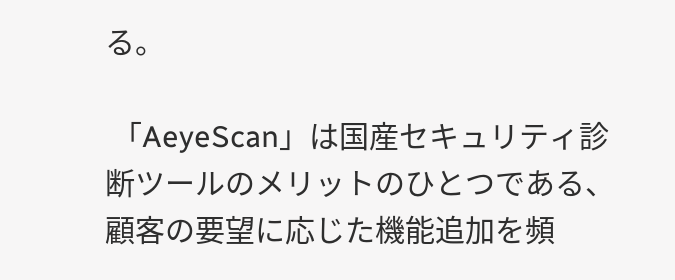る。

 「AeyeScan」は国産セキュリティ診断ツールのメリットのひとつである、顧客の要望に応じた機能追加を頻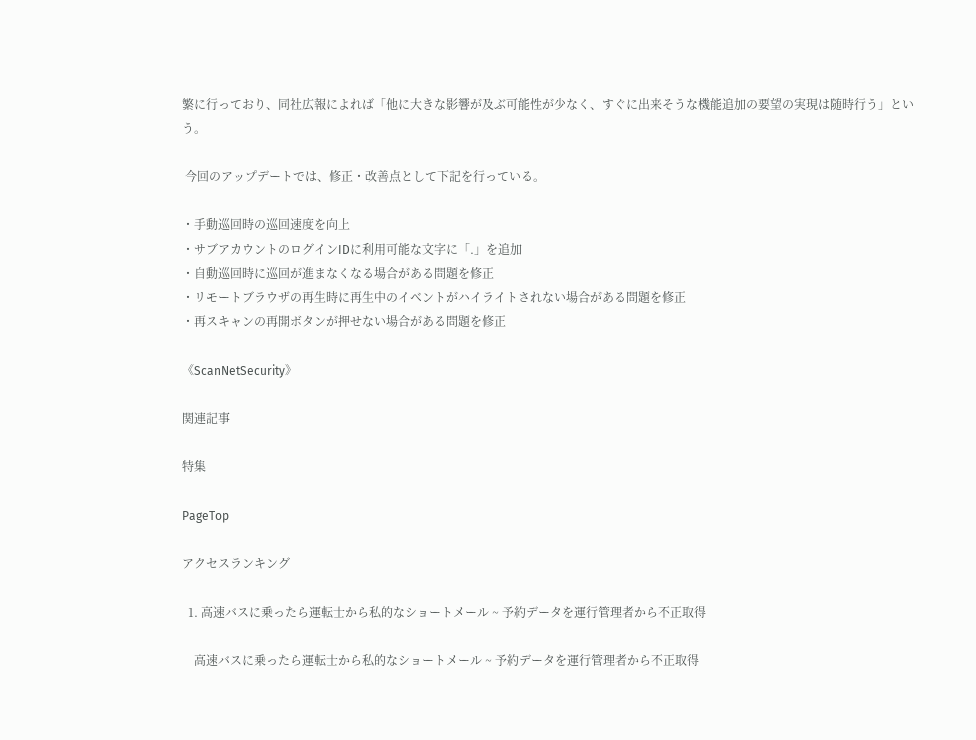繁に行っており、同社広報によれば「他に大きな影響が及ぶ可能性が少なく、すぐに出来そうな機能追加の要望の実現は随時行う」という。

 今回のアップデートでは、修正・改善点として下記を行っている。

・手動巡回時の巡回速度を向上
・サブアカウントのログインIDに利用可能な文字に「.」を追加
・自動巡回時に巡回が進まなくなる場合がある問題を修正
・リモートブラウザの再生時に再生中のイベントがハイライトされない場合がある問題を修正
・再スキャンの再開ボタンが押せない場合がある問題を修正

《ScanNetSecurity》

関連記事

特集

PageTop

アクセスランキング

  1. 高速バスに乗ったら運転士から私的なショートメール ~ 予約データを運行管理者から不正取得

    高速バスに乗ったら運転士から私的なショートメール ~ 予約データを運行管理者から不正取得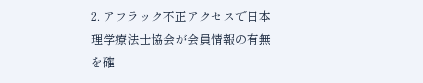2. アフラック不正アクセスで日本理学療法士協会が会員情報の有無を確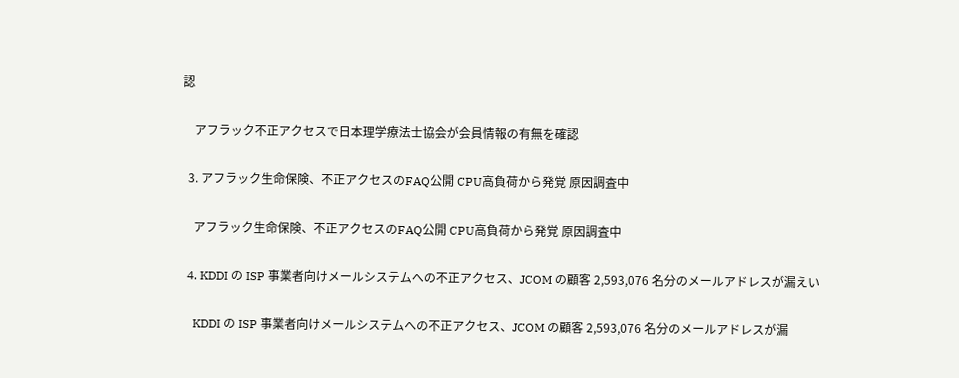認

    アフラック不正アクセスで日本理学療法士協会が会員情報の有無を確認

  3. アフラック生命保険、不正アクセスのFAQ公開 CPU高負荷から発覚 原因調査中

    アフラック生命保険、不正アクセスのFAQ公開 CPU高負荷から発覚 原因調査中

  4. KDDI の ISP 事業者向けメールシステムへの不正アクセス、JCOM の顧客 2,593,076 名分のメールアドレスが漏えい

    KDDI の ISP 事業者向けメールシステムへの不正アクセス、JCOM の顧客 2,593,076 名分のメールアドレスが漏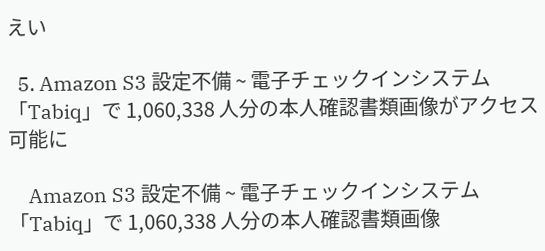えい

  5. Amazon S3 設定不備 ~ 電子チェックインシステム「Tabiq」で 1,060,338 人分の本人確認書類画像がアクセス可能に

    Amazon S3 設定不備 ~ 電子チェックインシステム「Tabiq」で 1,060,338 人分の本人確認書類画像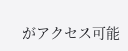がアクセス可能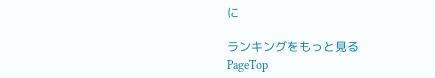に

ランキングをもっと見る
PageTop